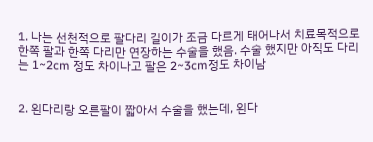1. 나는 선천적으로 팔다리 길이가 조금 다르게 태어나서 치료목적으로 한쪽 팔과 한쪽 다리만 연장하는 수술을 했음. 수술 했지만 아직도 다리는 1~2cm 정도 차이나고 팔은 2~3cm정도 차이남


2. 왼다리랑 오른팔이 짧아서 수술을 했는데, 왼다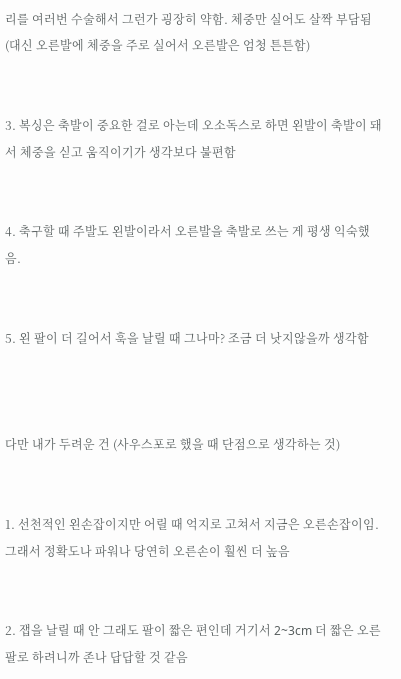리를 여러번 수술해서 그런가 굉장히 약함. 체중만 실어도 살짝 부담됨 (대신 오른발에 체중을 주로 실어서 오른발은 엄청 튼튼함)


3. 복싱은 축발이 중요한 걸로 아는데 오소독스로 하면 왼발이 축발이 돼서 체중을 싣고 움직이기가 생각보다 불편함


4. 축구할 때 주발도 왼발이라서 오른발을 축발로 쓰는 게 평생 익숙했음.


5. 왼 팔이 더 길어서 훅을 날릴 때 그나마? 조금 더 낫지않을까 생각함



다만 내가 두려운 건 (사우스포로 했을 때 단점으로 생각하는 것)


1. 선천적인 왼손잡이지만 어릴 때 억지로 고쳐서 지금은 오른손잡이임. 그래서 정확도나 파워나 당연히 오른손이 훨씬 더 높음


2. 잽을 날릴 때 안 그래도 팔이 짧은 편인데 거기서 2~3cm 더 짧은 오른팔로 하려니까 존나 답답할 것 같음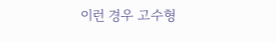이런 경우 고수형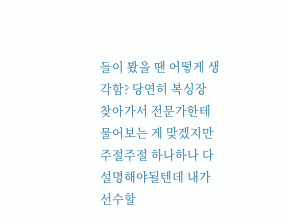들이 봤을 땐 어떻게 생각함? 당연히 복싱장 찾아가서 전문가한테 물어보는 게 맞겠지만 주절주절 하나하나 다 설명해야될텐데 내가 선수할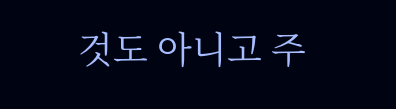것도 아니고 주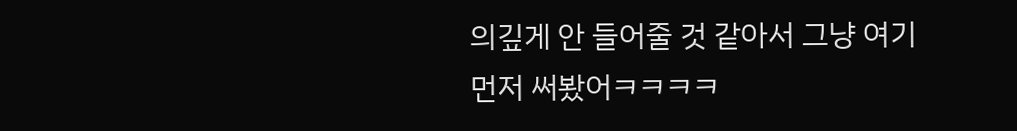의깊게 안 들어줄 것 같아서 그냥 여기 먼저 써봤어ㅋㅋㅋㅋ